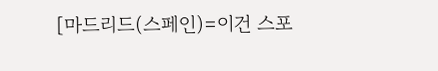[마드리드(스페인)=이건 스포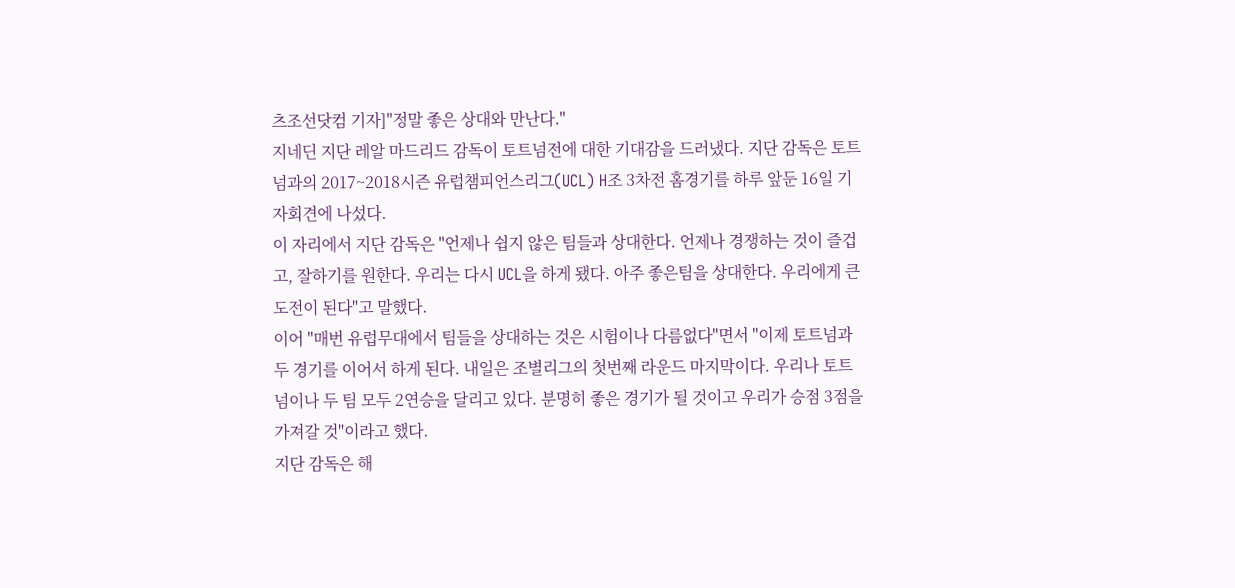츠조선닷컴 기자]"정말 좋은 상대와 만난다."
지네딘 지단 레알 마드리드 감독이 토트넘전에 대한 기대감을 드러냈다. 지단 감독은 토트넘과의 2017~2018시즌 유럽챔피언스리그(UCL) H조 3차전 홈경기를 하루 앞둔 16일 기자회견에 나섰다.
이 자리에서 지단 감독은 "언제나 쉽지 않은 팀들과 상대한다. 언제나 경쟁하는 것이 즐겁고, 잘하기를 원한다. 우리는 다시 UCL을 하게 됐다. 아주 좋은팀을 상대한다. 우리에게 큰 도전이 된다"고 말했다.
이어 "매번 유럽무대에서 팀들을 상대하는 것은 시험이나 다름없다"면서 "이제 토트넘과 두 경기를 이어서 하게 된다. 내일은 조별리그의 첫번째 라운드 마지막이다. 우리나 토트넘이나 두 팀 모두 2연승을 달리고 있다. 분명히 좋은 경기가 될 것이고 우리가 승점 3점을 가져갈 것"이라고 했다.
지단 감독은 해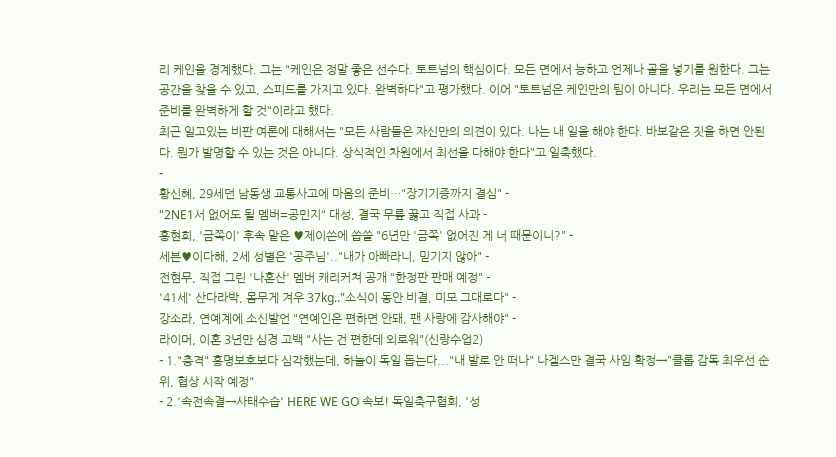리 케인을 경계했다. 그는 "케인은 정말 좋은 선수다. 토트넘의 핵심이다. 모든 면에서 능하고 언제나 골을 넣기를 원한다. 그는 공간을 찾을 수 있고, 스피드를 가지고 있다. 완벽하다"고 평가했다. 이어 "토트넘은 케인만의 팀이 아니다. 우리는 모든 면에서 준비를 완벽하게 할 것"이라고 했다.
최근 일고있는 비판 여론에 대해서는 "모든 사람들은 자신만의 의견이 있다. 나는 내 일을 해야 한다. 바보같은 짓을 하면 안된다. 뭔가 발명할 수 있는 것은 아니다. 상식적인 차원에서 최선을 다해야 한다"고 일축했다.
-
황신혜, 29세던 남동생 교통사고에 마음의 준비…"장기기증까지 결심" -
"2NE1서 없어도 될 멤버=공민지" 대성, 결국 무릎 꿇고 직접 사과 -
홍현희, '금쪽이' 후속 맡은 ♥제이쓴에 씁쓸 "6년만 '금쪽' 없어진 게 너 때문이니?" -
세븐♥이다해, 2세 성별은 '공주님'.."내가 아빠라니, 믿기지 않아" -
전현무, 직접 그린 '나혼산' 멤버 캐리커쳐 공개 "한정판 판매 예정" -
'41세' 산다라박, 몸무게 겨우 37kg.."소식이 동안 비결, 미모 그대로다" -
강소라, 연예계에 소신발언 "연예인은 편하면 안돼, 팬 사랑에 감사해야" -
라이머, 이혼 3년만 심경 고백 "사는 건 편한데 외로워"(신랑수업2)
- 1."충격" 홍명보호보다 심각했는데, 하늘이 독일 돕는다..."내 발로 안 떠나" 나겔스만 결국 사임 확정→"클롭 감독 최우선 순위, 협상 시작 예정"
- 2.'속전속결→사태수습' HERE WE GO 속보! 독일축구협회, '성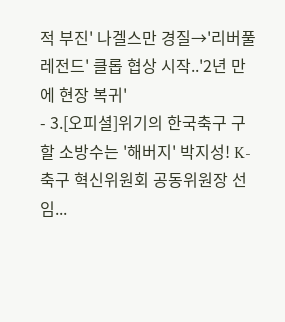적 부진' 나겔스만 경질→'리버풀 레전드' 클롭 협상 시작..'2년 만에 현장 복귀'
- 3.[오피셜]위기의 한국축구 구할 소방수는 '해버지' 박지성! K-축구 혁신위원회 공동위원장 선임...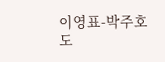이영표-박주호도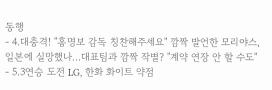동행
- 4.대충격! "홍명보 감독 칭찬해주세요" 깜짝 발언한 모리야스, 일본에 실망했나...대표팀과 깜짝 작별? "계약 연장 안 할 수도"
- 5.3연승 도전 LG, 한화 화이트 약점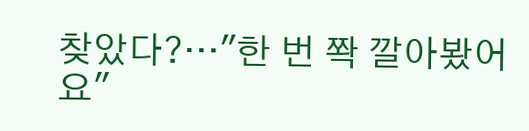찾았다?…"한 번 쫙 깔아봤어요"